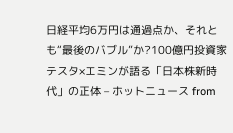日経平均6万円は通過点か、それとも“最後のバブル”か?100億円投資家テスタ×エミンが語る「日本株新時代」の正体 – ホットニュース from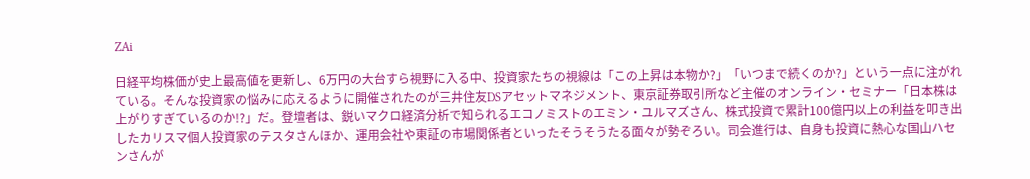ZAi

日経平均株価が史上最高値を更新し、6万円の大台すら視野に入る中、投資家たちの視線は「この上昇は本物か?」「いつまで続くのか?」という一点に注がれている。そんな投資家の悩みに応えるように開催されたのが三井住友DSアセットマネジメント、東京証券取引所など主催のオンライン・セミナー「日本株は上がりすぎているのか!?」だ。登壇者は、鋭いマクロ経済分析で知られるエコノミストのエミン・ユルマズさん、株式投資で累計100億円以上の利益を叩き出したカリスマ個人投資家のテスタさんほか、運用会社や東証の市場関係者といったそうそうたる面々が勢ぞろい。司会進行は、自身も投資に熱心な国山ハセンさんが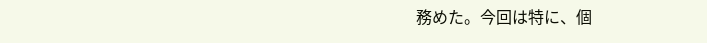務めた。今回は特に、個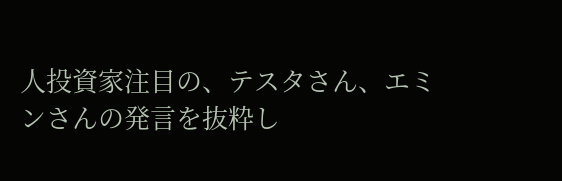人投資家注目の、テスタさん、エミンさんの発言を抜粋し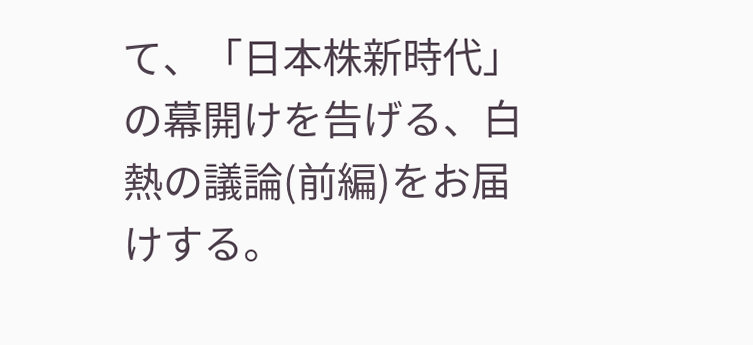て、「日本株新時代」の幕開けを告げる、白熱の議論(前編)をお届けする。